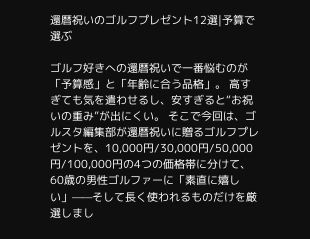還暦祝いのゴルフプレゼント12選|予算で選ぶ

ゴルフ好きへの還暦祝いで一番悩むのが「予算感」と「年齢に合う品格」。 高すぎても気を遣わせるし、安すぎると“お祝いの重み”が出にくい。 そこで今回は、ゴルスタ編集部が還暦祝いに贈るゴルフプレゼントを、10,000円/30,000円/50,000円/100,000円の4つの価格帯に分けて、 60歳の男性ゴルファーに「素直に嬉しい」——そして長く使われるものだけを厳選しまし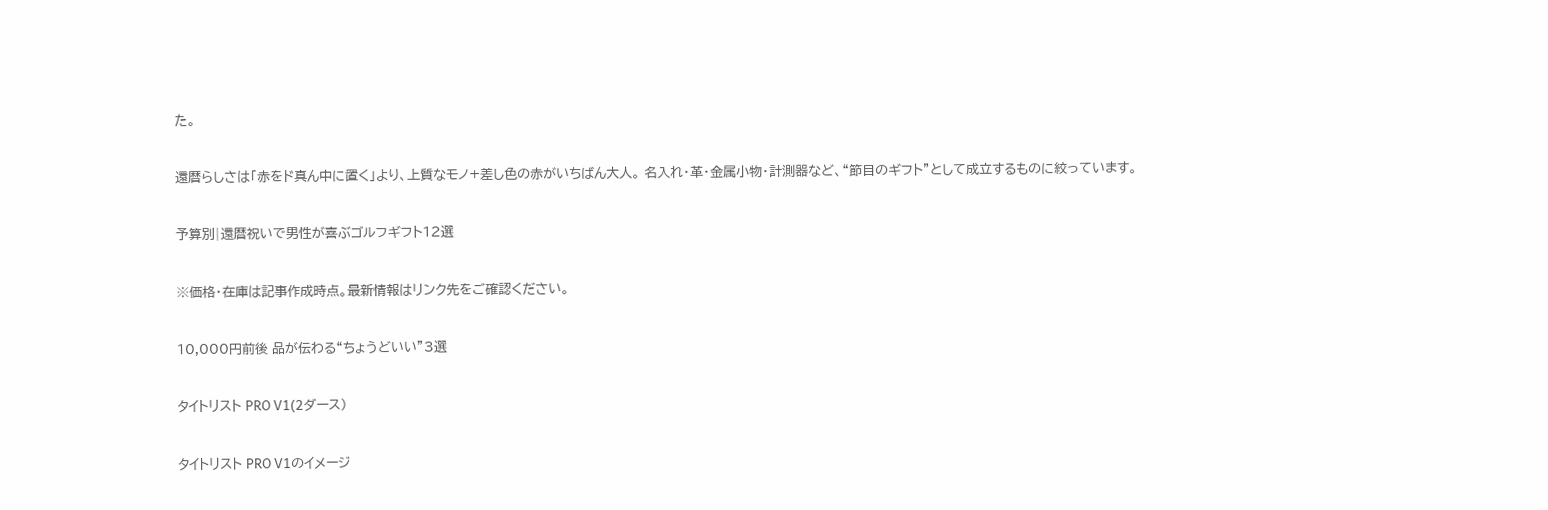た。

還暦らしさは「赤をド真ん中に置く」より、上質なモノ+差し色の赤がいちばん大人。 名入れ・革・金属小物・計測器など、“節目のギフト”として成立するものに絞っています。

予算別|還暦祝いで男性が喜ぶゴルフギフト12選

※価格・在庫は記事作成時点。最新情報はリンク先をご確認ください。

10,000円前後 品が伝わる“ちょうどいい”3選

タイトリスト PRO V1(2ダース)

タイトリスト PRO V1のイメージ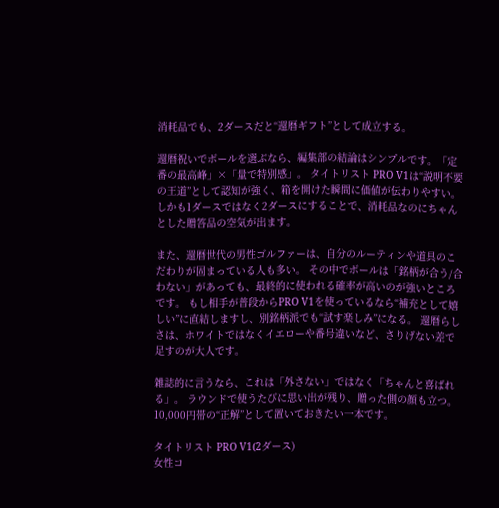消耗品でも、2ダースだと“還暦ギフト”として成立する。

還暦祝いでボールを選ぶなら、編集部の結論はシンプルです。「定番の最高峰」×「量で特別感」。 タイトリスト PRO V1は“説明不要の王道”として認知が強く、箱を開けた瞬間に価値が伝わりやすい。 しかも1ダースではなく2ダースにすることで、消耗品なのにちゃんとした贈答品の空気が出ます。

また、還暦世代の男性ゴルファーは、自分のルーティンや道具のこだわりが固まっている人も多い。 その中でボールは「銘柄が合う/合わない」があっても、最終的に使われる確率が高いのが強いところです。 もし相手が普段からPRO V1を使っているなら“補充として嬉しい”に直結しますし、別銘柄派でも“試す楽しみ”になる。 還暦らしさは、ホワイトではなくイエローや番号違いなど、さりげない差で足すのが大人です。

雑誌的に言うなら、これは「外さない」ではなく「ちゃんと喜ばれる」。 ラウンドで使うたびに思い出が残り、贈った側の顔も立つ。10,000円帯の“正解”として置いておきたい一本です。

タイトリスト PRO V1(2ダース)
女性コ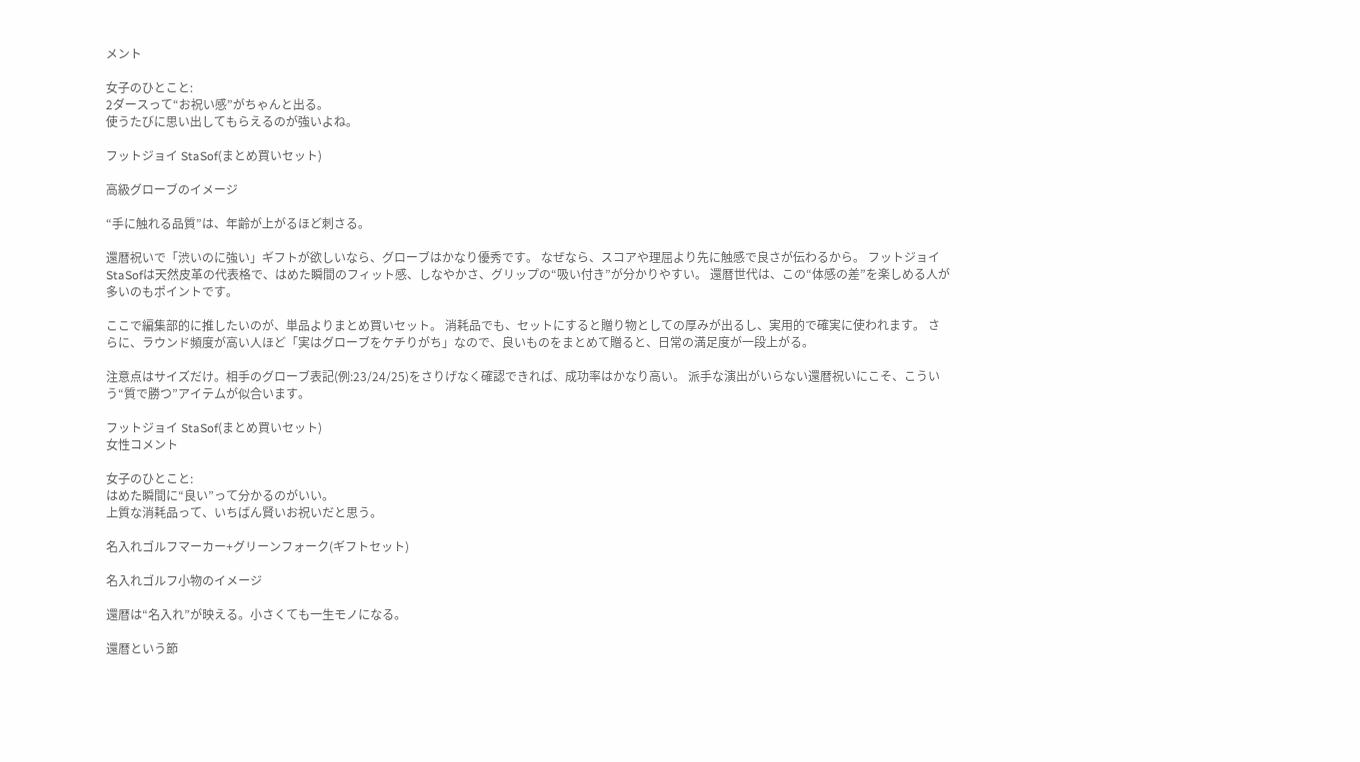メント

女子のひとこと:
2ダースって“お祝い感”がちゃんと出る。
使うたびに思い出してもらえるのが強いよね。

フットジョイ StaSof(まとめ買いセット)

高級グローブのイメージ

“手に触れる品質”は、年齢が上がるほど刺さる。

還暦祝いで「渋いのに強い」ギフトが欲しいなら、グローブはかなり優秀です。 なぜなら、スコアや理屈より先に触感で良さが伝わるから。 フットジョイ StaSofは天然皮革の代表格で、はめた瞬間のフィット感、しなやかさ、グリップの“吸い付き”が分かりやすい。 還暦世代は、この“体感の差”を楽しめる人が多いのもポイントです。

ここで編集部的に推したいのが、単品よりまとめ買いセット。 消耗品でも、セットにすると贈り物としての厚みが出るし、実用的で確実に使われます。 さらに、ラウンド頻度が高い人ほど「実はグローブをケチりがち」なので、良いものをまとめて贈ると、日常の満足度が一段上がる。

注意点はサイズだけ。相手のグローブ表記(例:23/24/25)をさりげなく確認できれば、成功率はかなり高い。 派手な演出がいらない還暦祝いにこそ、こういう“質で勝つ”アイテムが似合います。

フットジョイ StaSof(まとめ買いセット)
女性コメント

女子のひとこと:
はめた瞬間に“良い”って分かるのがいい。
上質な消耗品って、いちばん賢いお祝いだと思う。

名入れゴルフマーカー+グリーンフォーク(ギフトセット)

名入れゴルフ小物のイメージ

還暦は“名入れ”が映える。小さくても一生モノになる。

還暦という節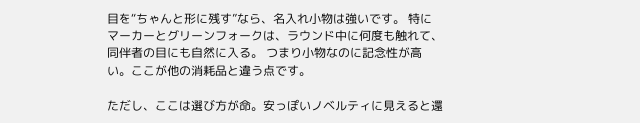目を“ちゃんと形に残す”なら、名入れ小物は強いです。 特にマーカーとグリーンフォークは、ラウンド中に何度も触れて、同伴者の目にも自然に入る。 つまり小物なのに記念性が高い。ここが他の消耗品と違う点です。

ただし、ここは選び方が命。安っぽいノベルティに見えると還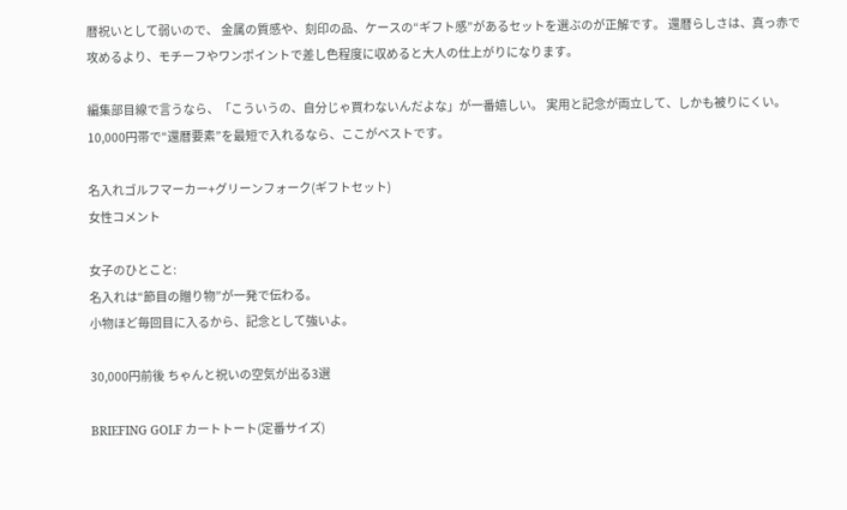暦祝いとして弱いので、 金属の質感や、刻印の品、ケースの“ギフト感”があるセットを選ぶのが正解です。 還暦らしさは、真っ赤で攻めるより、モチーフやワンポイントで差し色程度に収めると大人の仕上がりになります。

編集部目線で言うなら、「こういうの、自分じゃ買わないんだよな」が一番嬉しい。 実用と記念が両立して、しかも被りにくい。10,000円帯で“還暦要素”を最短で入れるなら、ここがベストです。

名入れゴルフマーカー+グリーンフォーク(ギフトセット)
女性コメント

女子のひとこと:
名入れは“節目の贈り物”が一発で伝わる。
小物ほど毎回目に入るから、記念として強いよ。

30,000円前後 ちゃんと祝いの空気が出る3選

BRIEFING GOLF カートトート(定番サイズ)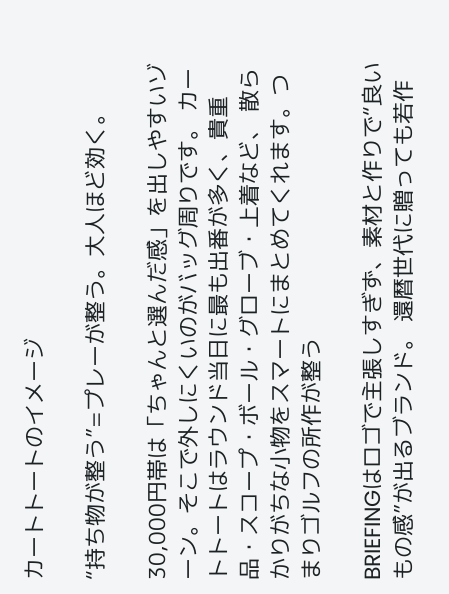カートトートのイメージ

“持ち物が整う”=プレーが整う。大人ほど効く。

30,000円帯は「ちゃんと選んだ感」を出しやすいゾーン。そこで外しにくいのがバッグ周りです。 カートトートはラウンド当日に最も出番が多く、貴重品・スコープ・ボール・グローブ・上着など、 散らかりがちな小物をスマートにまとめてくれます。つまりゴルフの所作が整う

BRIEFINGはロゴで主張しすぎず、素材と作りで“良いもの感”が出るブランド。 還暦世代に贈っても若作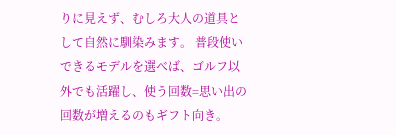りに見えず、むしろ大人の道具として自然に馴染みます。 普段使いできるモデルを選べば、ゴルフ以外でも活躍し、使う回数=思い出の回数が増えるのもギフト向き。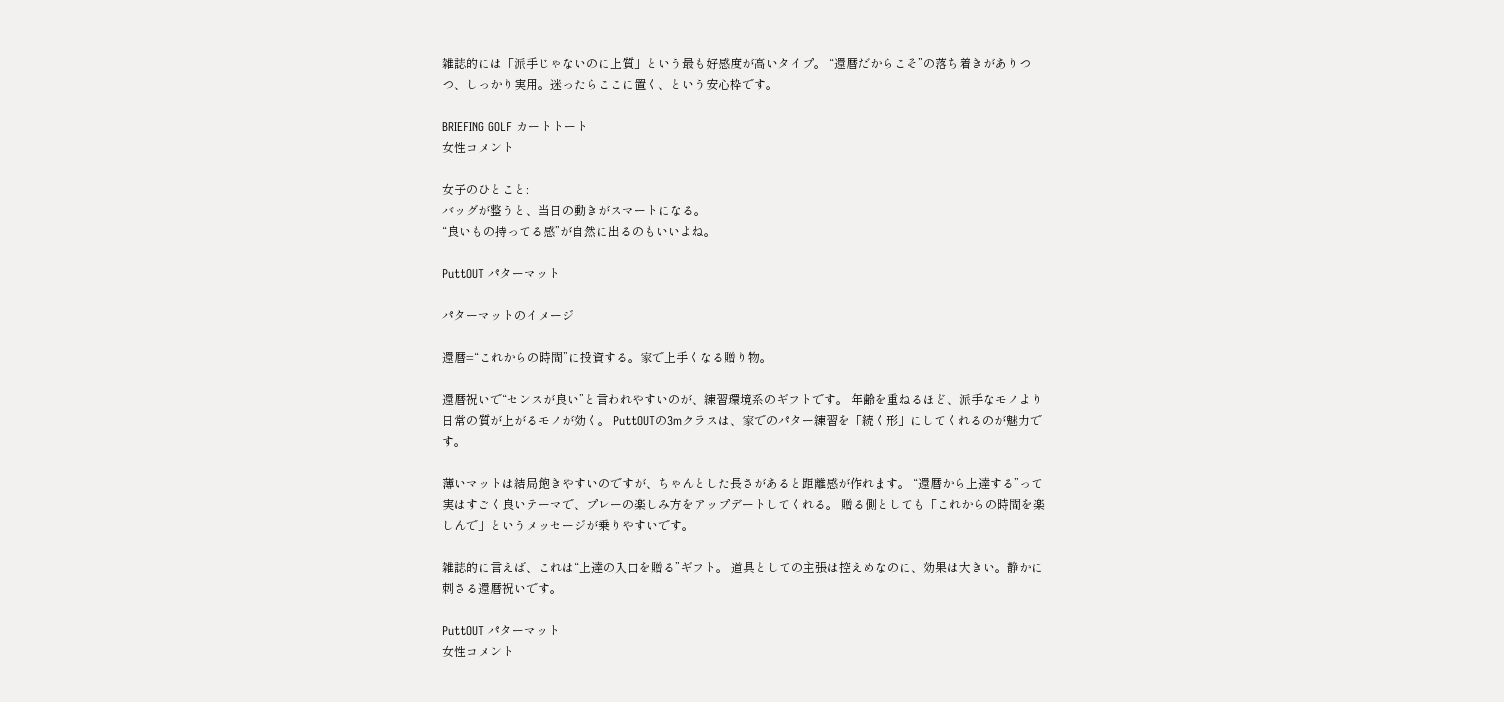雑誌的には「派手じゃないのに上質」という最も好感度が高いタイプ。 “還暦だからこそ”の落ち着きがありつつ、しっかり実用。迷ったらここに置く、という安心枠です。

BRIEFING GOLF カートトート
女性コメント

女子のひとこと:
バッグが整うと、当日の動きがスマートになる。
“良いもの持ってる感”が自然に出るのもいいよね。

PuttOUT パターマット

パターマットのイメージ

還暦=“これからの時間”に投資する。家で上手くなる贈り物。

還暦祝いで“センスが良い”と言われやすいのが、練習環境系のギフトです。 年齢を重ねるほど、派手なモノより日常の質が上がるモノが効く。 PuttOUTの3mクラスは、家でのパター練習を「続く形」にしてくれるのが魅力です。

薄いマットは結局飽きやすいのですが、ちゃんとした長さがあると距離感が作れます。 “還暦から上達する”って実はすごく良いテーマで、プレーの楽しみ方をアップデートしてくれる。 贈る側としても「これからの時間を楽しんで」というメッセージが乗りやすいです。

雑誌的に言えば、これは“上達の入口を贈る”ギフト。 道具としての主張は控えめなのに、効果は大きい。静かに刺さる還暦祝いです。

PuttOUT パターマット
女性コメント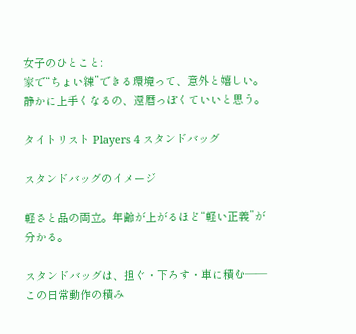女子のひとこと:
家で“ちょい練”できる環境って、意外と嬉しい。
静かに上手くなるの、還暦っぽくていいと思う。

タイトリスト Players 4 スタンドバッグ

スタンドバッグのイメージ

軽さと品の両立。年齢が上がるほど“軽い正義”が分かる。

スタンドバッグは、担ぐ・下ろす・車に積む——この日常動作の積み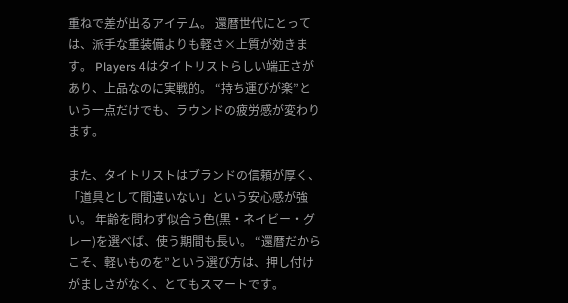重ねで差が出るアイテム。 還暦世代にとっては、派手な重装備よりも軽さ×上質が効きます。 Players 4はタイトリストらしい端正さがあり、上品なのに実戦的。 “持ち運びが楽”という一点だけでも、ラウンドの疲労感が変わります。

また、タイトリストはブランドの信頼が厚く、「道具として間違いない」という安心感が強い。 年齢を問わず似合う色(黒・ネイビー・グレー)を選べば、使う期間も長い。 “還暦だからこそ、軽いものを”という選び方は、押し付けがましさがなく、とてもスマートです。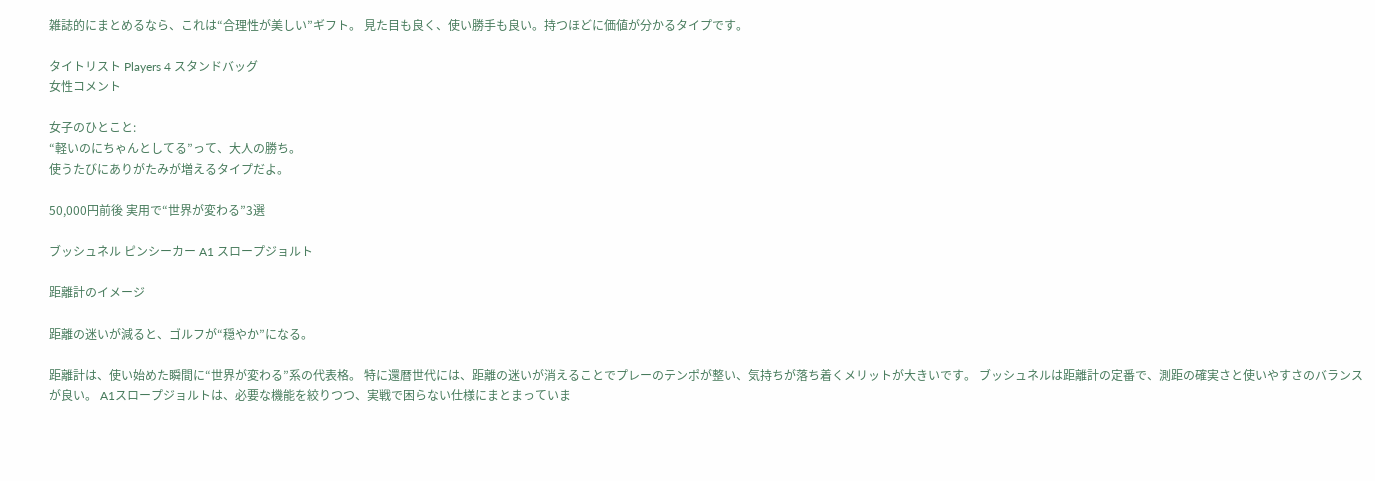雑誌的にまとめるなら、これは“合理性が美しい”ギフト。 見た目も良く、使い勝手も良い。持つほどに価値が分かるタイプです。

タイトリスト Players 4 スタンドバッグ
女性コメント

女子のひとこと:
“軽いのにちゃんとしてる”って、大人の勝ち。
使うたびにありがたみが増えるタイプだよ。

50,000円前後 実用で“世界が変わる”3選

ブッシュネル ピンシーカー A1 スロープジョルト

距離計のイメージ

距離の迷いが減ると、ゴルフが“穏やか”になる。

距離計は、使い始めた瞬間に“世界が変わる”系の代表格。 特に還暦世代には、距離の迷いが消えることでプレーのテンポが整い、気持ちが落ち着くメリットが大きいです。 ブッシュネルは距離計の定番で、測距の確実さと使いやすさのバランスが良い。 A1スロープジョルトは、必要な機能を絞りつつ、実戦で困らない仕様にまとまっていま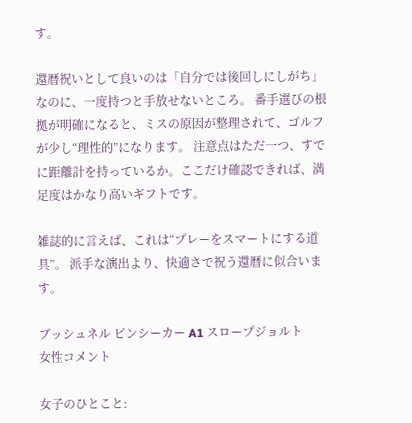す。

還暦祝いとして良いのは「自分では後回しにしがち」なのに、一度持つと手放せないところ。 番手選びの根拠が明確になると、ミスの原因が整理されて、ゴルフが少し“理性的”になります。 注意点はただ一つ、すでに距離計を持っているか。ここだけ確認できれば、満足度はかなり高いギフトです。

雑誌的に言えば、これは“プレーをスマートにする道具”。 派手な演出より、快適さで祝う還暦に似合います。

ブッシュネル ピンシーカー A1 スロープジョルト
女性コメント

女子のひとこと: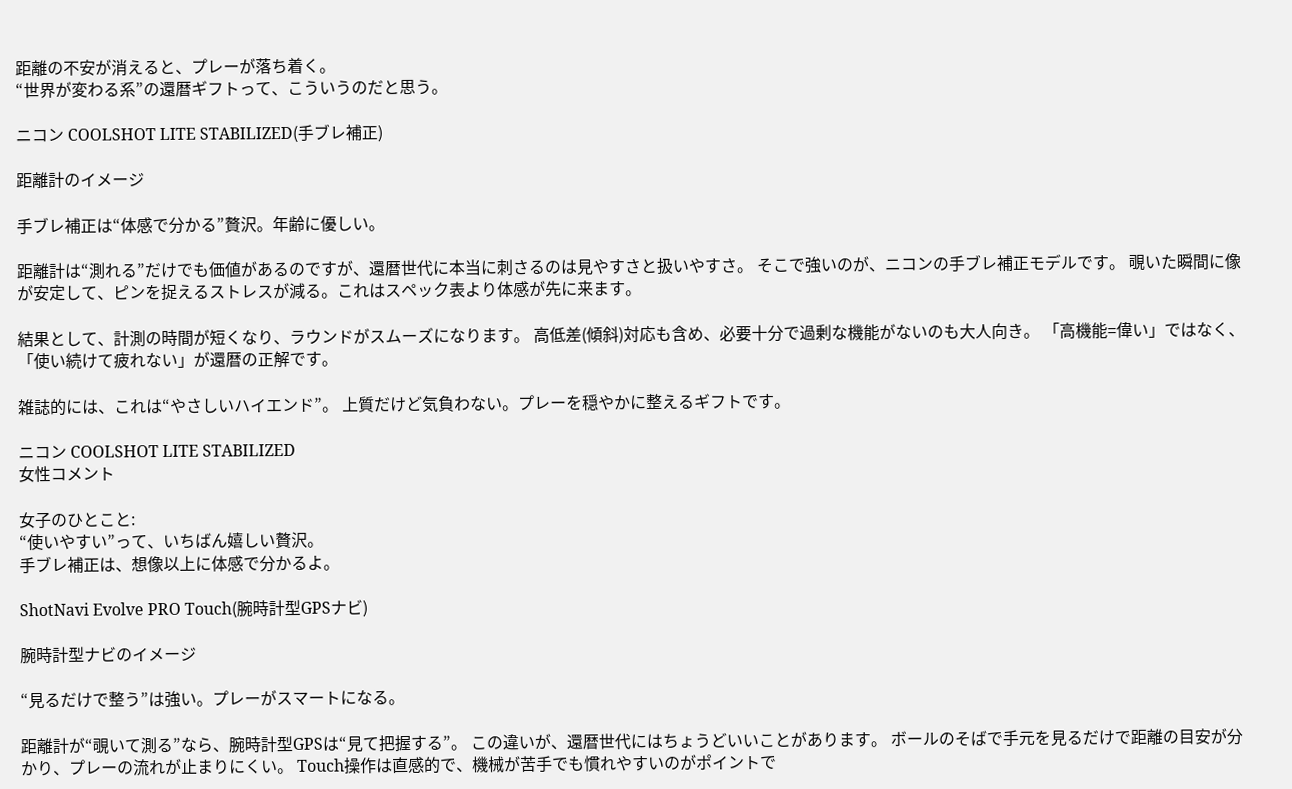距離の不安が消えると、プレーが落ち着く。
“世界が変わる系”の還暦ギフトって、こういうのだと思う。

ニコン COOLSHOT LITE STABILIZED(手ブレ補正)

距離計のイメージ

手ブレ補正は“体感で分かる”贅沢。年齢に優しい。

距離計は“測れる”だけでも価値があるのですが、還暦世代に本当に刺さるのは見やすさと扱いやすさ。 そこで強いのが、ニコンの手ブレ補正モデルです。 覗いた瞬間に像が安定して、ピンを捉えるストレスが減る。これはスペック表より体感が先に来ます。

結果として、計測の時間が短くなり、ラウンドがスムーズになります。 高低差(傾斜)対応も含め、必要十分で過剰な機能がないのも大人向き。 「高機能=偉い」ではなく、「使い続けて疲れない」が還暦の正解です。

雑誌的には、これは“やさしいハイエンド”。 上質だけど気負わない。プレーを穏やかに整えるギフトです。

ニコン COOLSHOT LITE STABILIZED
女性コメント

女子のひとこと:
“使いやすい”って、いちばん嬉しい贅沢。
手ブレ補正は、想像以上に体感で分かるよ。

ShotNavi Evolve PRO Touch(腕時計型GPSナビ)

腕時計型ナビのイメージ

“見るだけで整う”は強い。プレーがスマートになる。

距離計が“覗いて測る”なら、腕時計型GPSは“見て把握する”。 この違いが、還暦世代にはちょうどいいことがあります。 ボールのそばで手元を見るだけで距離の目安が分かり、プレーの流れが止まりにくい。 Touch操作は直感的で、機械が苦手でも慣れやすいのがポイントで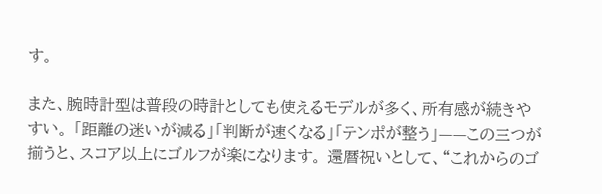す。

また、腕時計型は普段の時計としても使えるモデルが多く、所有感が続きやすい。 「距離の迷いが減る」「判断が速くなる」「テンポが整う」——この三つが揃うと、スコア以上にゴルフが楽になります。 還暦祝いとして、“これからのゴ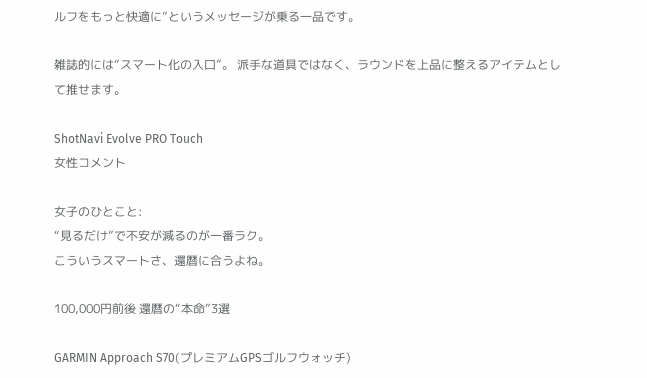ルフをもっと快適に”というメッセージが乗る一品です。

雑誌的には“スマート化の入口”。 派手な道具ではなく、ラウンドを上品に整えるアイテムとして推せます。

ShotNavi Evolve PRO Touch
女性コメント

女子のひとこと:
“見るだけ”で不安が減るのが一番ラク。
こういうスマートさ、還暦に合うよね。

100,000円前後 還暦の“本命”3選

GARMIN Approach S70(プレミアムGPSゴルフウォッチ)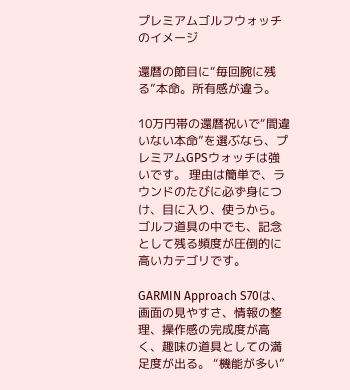プレミアムゴルフウォッチのイメージ

還暦の節目に“毎回腕に残る”本命。所有感が違う。

10万円帯の還暦祝いで“間違いない本命”を選ぶなら、プレミアムGPSウォッチは強いです。 理由は簡単で、ラウンドのたびに必ず身につけ、目に入り、使うから。 ゴルフ道具の中でも、記念として残る頻度が圧倒的に高いカテゴリです。

GARMIN Approach S70は、画面の見やすさ、情報の整理、操作感の完成度が高く、趣味の道具としての満足度が出る。 “機能が多い”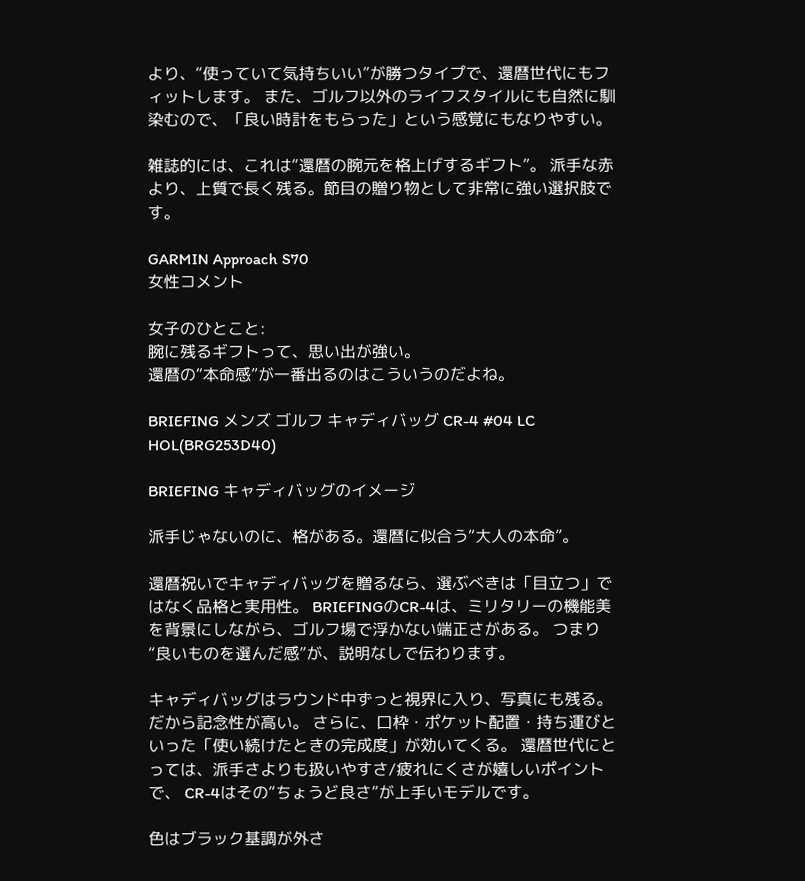より、“使っていて気持ちいい”が勝つタイプで、還暦世代にもフィットします。 また、ゴルフ以外のライフスタイルにも自然に馴染むので、「良い時計をもらった」という感覚にもなりやすい。

雑誌的には、これは“還暦の腕元を格上げするギフト”。 派手な赤より、上質で長く残る。節目の贈り物として非常に強い選択肢です。

GARMIN Approach S70
女性コメント

女子のひとこと:
腕に残るギフトって、思い出が強い。
還暦の“本命感”が一番出るのはこういうのだよね。

BRIEFING メンズ ゴルフ キャディバッグ CR-4 #04 LC HOL(BRG253D40)

BRIEFING キャディバッグのイメージ

派手じゃないのに、格がある。還暦に似合う“大人の本命”。

還暦祝いでキャディバッグを贈るなら、選ぶべきは「目立つ」ではなく品格と実用性。 BRIEFINGのCR-4は、ミリタリーの機能美を背景にしながら、ゴルフ場で浮かない端正さがある。 つまり“良いものを選んだ感”が、説明なしで伝わります。

キャディバッグはラウンド中ずっと視界に入り、写真にも残る。だから記念性が高い。 さらに、口枠・ポケット配置・持ち運びといった「使い続けたときの完成度」が効いてくる。 還暦世代にとっては、派手さよりも扱いやすさ/疲れにくさが嬉しいポイントで、 CR-4はその“ちょうど良さ”が上手いモデルです。

色はブラック基調が外さ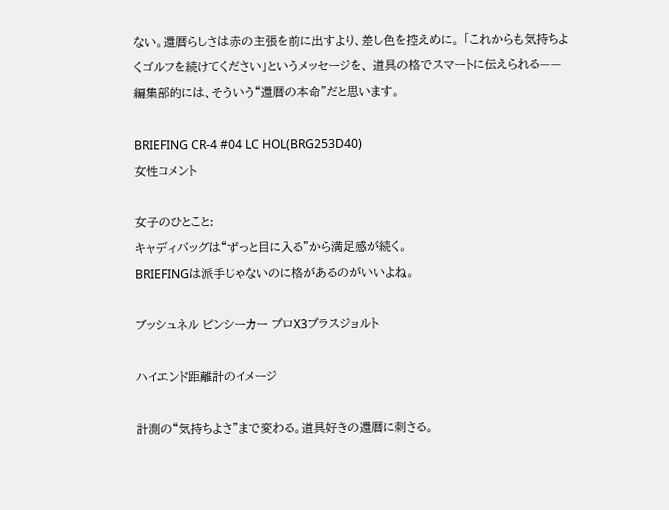ない。還暦らしさは赤の主張を前に出すより、差し色を控えめに。 「これからも気持ちよくゴルフを続けてください」というメッセージを、 道具の格でスマートに伝えられる——編集部的には、そういう“還暦の本命”だと思います。

BRIEFING CR-4 #04 LC HOL(BRG253D40)
女性コメント

女子のひとこと:
キャディバッグは“ずっと目に入る”から満足感が続く。
BRIEFINGは派手じゃないのに格があるのがいいよね。

ブッシュネル ピンシーカー プロX3プラスジョルト

ハイエンド距離計のイメージ

計測の“気持ちよさ”まで変わる。道具好きの還暦に刺さる。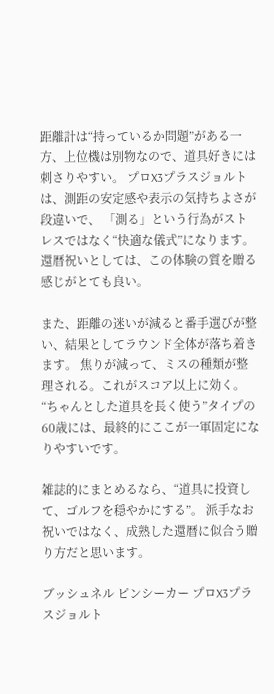距離計は“持っているか問題”がある一方、上位機は別物なので、道具好きには刺さりやすい。 プロX3プラスジョルトは、測距の安定感や表示の気持ちよさが段違いで、 「測る」という行為がストレスではなく“快適な儀式”になります。 還暦祝いとしては、この体験の質を贈る感じがとても良い。

また、距離の迷いが減ると番手選びが整い、結果としてラウンド全体が落ち着きます。 焦りが減って、ミスの種類が整理される。これがスコア以上に効く。 “ちゃんとした道具を長く使う”タイプの60歳には、最終的にここが一軍固定になりやすいです。

雑誌的にまとめるなら、“道具に投資して、ゴルフを穏やかにする”。 派手なお祝いではなく、成熟した還暦に似合う贈り方だと思います。

ブッシュネル ピンシーカー プロX3プラスジョルト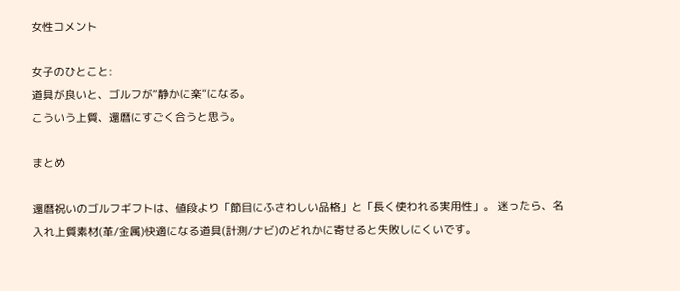女性コメント

女子のひとこと:
道具が良いと、ゴルフが“静かに楽”になる。
こういう上質、還暦にすごく合うと思う。

まとめ

還暦祝いのゴルフギフトは、値段より「節目にふさわしい品格」と「長く使われる実用性」。 迷ったら、名入れ上質素材(革/金属)快適になる道具(計測/ナビ)のどれかに寄せると失敗しにくいです。